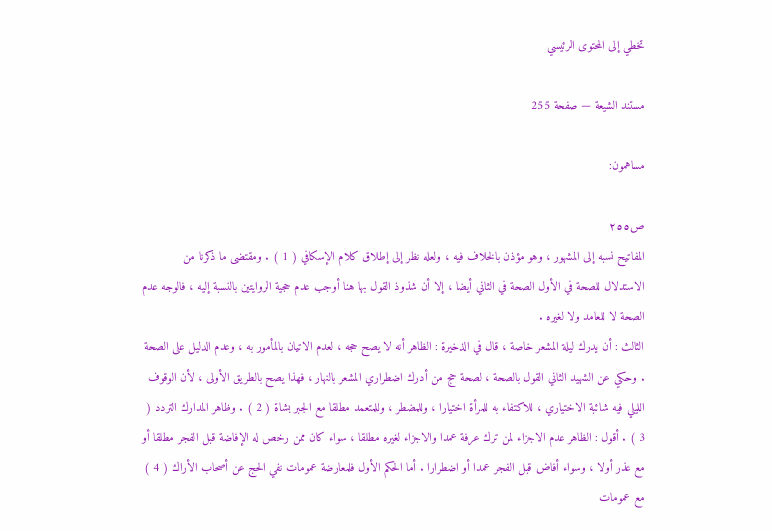تخطي إلى المحتوى الرئيسي

مستند الشيعة — صفحة 255

مساهمون:

ص٢٥٥
المفاتيح نسبه إلى المشهور ، وهو مؤذن بالخلاف فيه ، ولعله نظر إلى إطلاق كلام الإسكافي ( 1 ) . ومقتضى ما ذكرنا من الاستدلال للصحة في الأول الصحة في الثاني أيضا ، إلا أن شذوذ القول بها هنا أوجب عدم حجية الروايتين بالنسبة إليه ، فالوجه عدم الصحة لا للعامد ولا لغيره .
الثالث : أن يدرك ليلة المشعر خاصة ، قال في الذخيرة : الظاهر أنه لا يصح حجه ، لعدم الاتيان بالمأمور به ، وعدم الدليل على الصحة . وحكي عن الشهيد الثاني القول بالصحة ، لصحة حج من أدرك اضطراري المشعر بالنهار ، فهذا يصح بالطريق الأولى ، لأن الوقوف الليلي فيه شائبة الاختياري ، للاكتفاء به للمرأة اختيارا ، وللمضطر ، وللمتعمد مطلقا مع الجبر بشاة ( 2 ) . وظاهر المدارك التردد ( 3 ) . أقول : الظاهر عدم الاجزاء لمن ترك عرفة عمدا والاجزاء لغيره مطلقا ، سواء كان ممن رخص له الإفاضة قبل الفجر مطلقا أو مع عذر أولا ، وسواء أفاض قبل الفجر عمدا أو اضطرارا . أما الحكم الأول فلمعارضة عمومات نفي الحج عن أصحاب الأراك ( 4 ) مع عمومات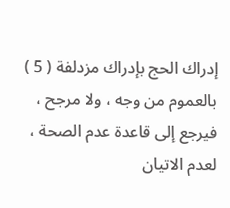إدراك الحج بإدراك مزدلفة ( 5 ) بالعموم من وجه ، ولا مرجح ، فيرجع إلى قاعدة عدم الصحة ، لعدم الاتيان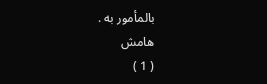بالمأمور به .
هامش
( 1 )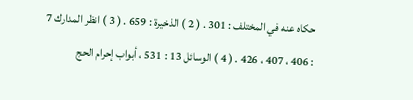حكاه عنه في المختلف : 301 . ( 2 ) الذخيرة : 659 . ( 3 ) انظر المدارك 7 : 406 ، 407 ، 426 . ( 4 ) الوسائل 13 : 531 ، أبواب إحرام الحج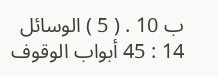ب 10 . ( 5 ) الوسائل 14 : 45 أبواب الوقوف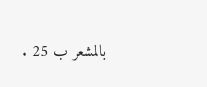بالمشعر ب 25 .